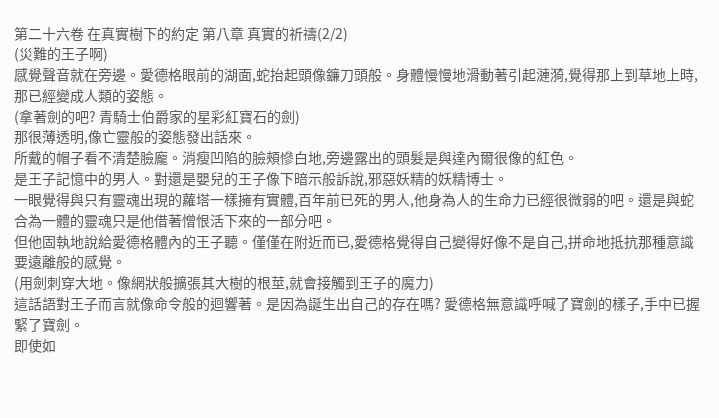第二十六卷 在真實樹下的約定 第八章 真實的祈禱(2/2)
(災難的王子啊)
感覺聲音就在旁邊。愛德格眼前的湖面,蛇抬起頭像鐮刀頭般。身體慢慢地滑動著引起漣漪,覺得那上到草地上時,那已經變成人類的姿態。
(拿著劍的吧? 青騎士伯爵家的星彩紅寶石的劍)
那很薄透明,像亡靈般的姿態發出話來。
所戴的帽子看不清楚臉龐。消瘦凹陷的臉頰慘白地,旁邊露出的頭髮是與達內爾很像的紅色。
是王子記憶中的男人。對還是嬰兒的王子像下暗示般訴說,邪惡妖精的妖精博士。
一眼覺得與只有靈魂出現的蘿塔一樣擁有實體,百年前已死的男人,他身為人的生命力已經很微弱的吧。還是與蛇合為一體的靈魂只是他借著憎恨活下來的一部分吧。
但他固執地說給愛德格體內的王子聽。僅僅在附近而已,愛德格覺得自己變得好像不是自己,拼命地抵抗那種意識要遠離般的感覺。
(用劍刺穿大地。像網狀般擴張其大樹的根莖,就會接觸到王子的魔力)
這話語對王子而言就像命令般的迴響著。是因為誕生出自己的存在嗎? 愛德格無意識呼喊了寶劍的樣子,手中已握緊了寶劍。
即使如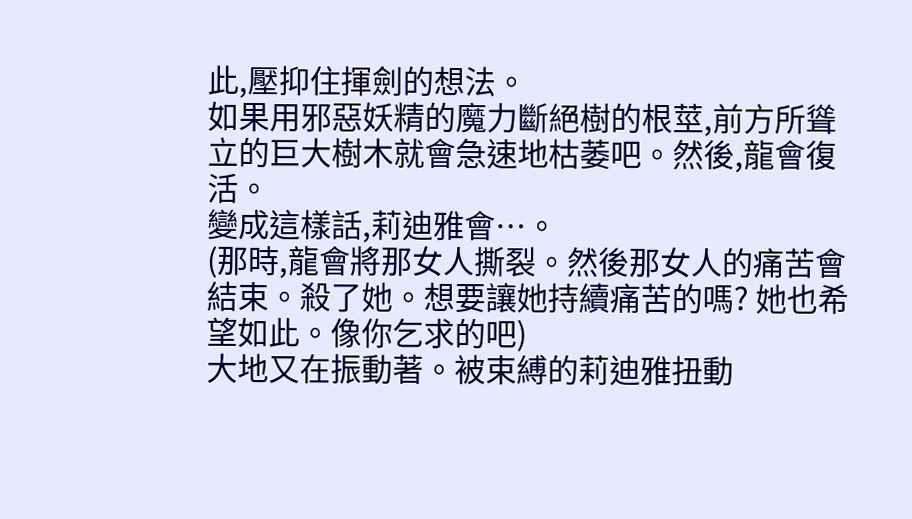此,壓抑住揮劍的想法。
如果用邪惡妖精的魔力斷絕樹的根莖,前方所聳立的巨大樹木就會急速地枯萎吧。然後,龍會復活。
變成這樣話,莉迪雅會…。
(那時,龍會將那女人撕裂。然後那女人的痛苦會結束。殺了她。想要讓她持續痛苦的嗎? 她也希望如此。像你乞求的吧)
大地又在振動著。被束縛的莉迪雅扭動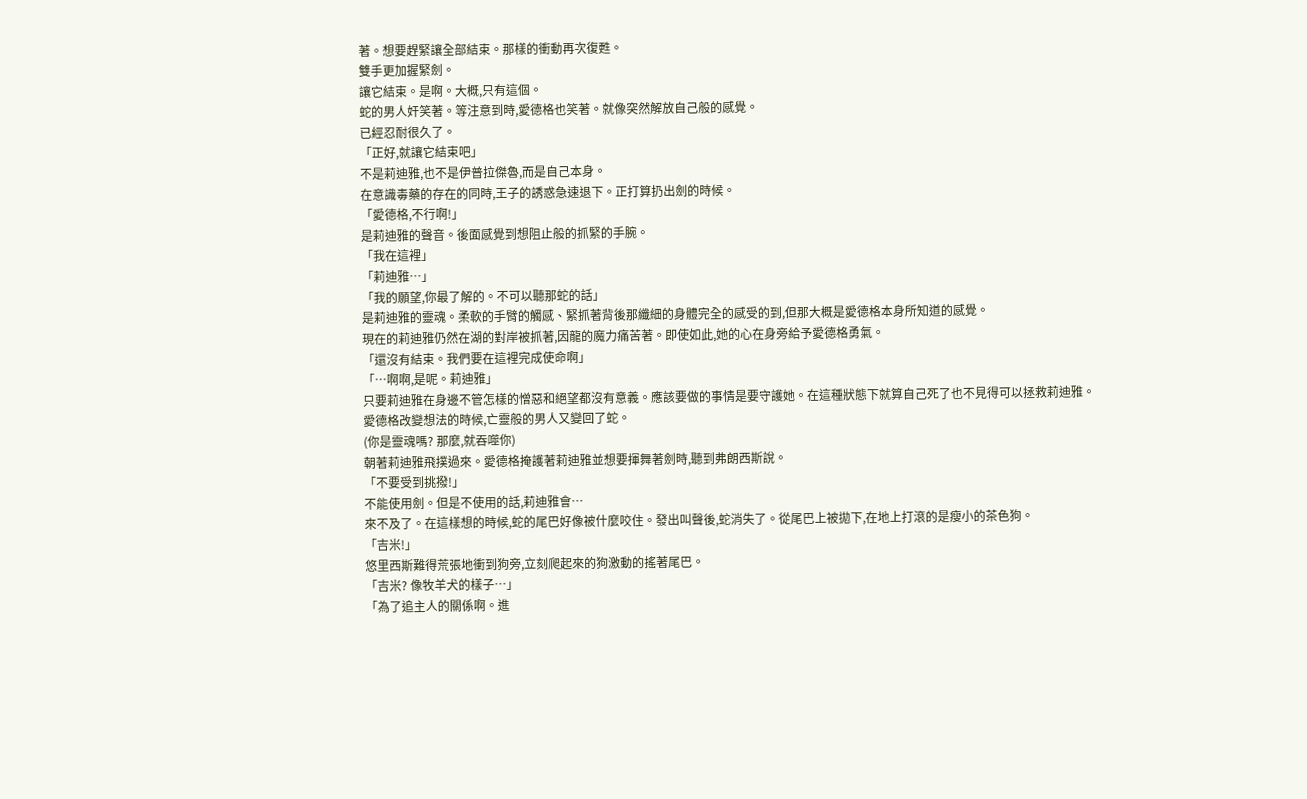著。想要趕緊讓全部結束。那樣的衝動再次復甦。
雙手更加握緊劍。
讓它結束。是啊。大概,只有這個。
蛇的男人奸笑著。等注意到時,愛德格也笑著。就像突然解放自己般的感覺。
已經忍耐很久了。
「正好,就讓它結束吧」
不是莉迪雅,也不是伊普拉傑魯,而是自己本身。
在意識毒藥的存在的同時,王子的誘惑急速退下。正打算扔出劍的時候。
「愛德格,不行啊!」
是莉迪雅的聲音。後面感覺到想阻止般的抓緊的手腕。
「我在這裡」
「莉迪雅…」
「我的願望,你最了解的。不可以聽那蛇的話」
是莉迪雅的靈魂。柔軟的手臂的觸感、緊抓著背後那纖細的身體完全的感受的到,但那大概是愛德格本身所知道的感覺。
現在的莉迪雅仍然在湖的對岸被抓著,因龍的魔力痛苦著。即使如此,她的心在身旁給予愛德格勇氣。
「還沒有結束。我們要在這裡完成使命啊」
「…啊啊,是呢。莉迪雅」
只要莉迪雅在身邊不管怎樣的憎惡和絕望都沒有意義。應該要做的事情是要守護她。在這種狀態下就算自己死了也不見得可以拯救莉迪雅。
愛德格改變想法的時候,亡靈般的男人又變回了蛇。
(你是靈魂嗎? 那麼,就吞噬你)
朝著莉迪雅飛撲過來。愛德格掩護著莉迪雅並想要揮舞著劍時,聽到弗朗西斯說。
「不要受到挑撥!」
不能使用劍。但是不使用的話,莉迪雅會…
來不及了。在這樣想的時候,蛇的尾巴好像被什麼咬住。發出叫聲後,蛇消失了。從尾巴上被拋下,在地上打滾的是瘦小的茶色狗。
「吉米!」
悠里西斯難得荒張地衝到狗旁,立刻爬起來的狗激動的搖著尾巴。
「吉米? 像牧羊犬的樣子…」
「為了追主人的關係啊。進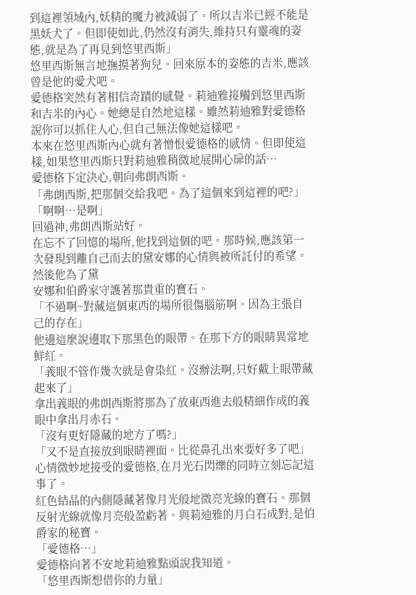到這裡領域內,妖精的魔力被減弱了。所以吉米已經不能是黑妖犬了。但即使如此,仍然沒有消失,維持只有靈魂的姿態,就是為了再見到悠里西斯」
悠里西斯無言地撫摸著狗兒。回來原本的姿態的吉米,應該曾是他的愛犬吧。
愛德格突然有著相信奇蹟的感覺。莉迪雅接觸到悠里西斯和吉米的內心。她總是自然地這樣。雖然莉迪雅對愛德格說你可以抓住人心,但自己無法像她這樣吧。
本來在悠里西斯內心就有著憎恨愛德格的感情。但即使這樣,如果悠里西斯只對莉迪雅稍微地展開心扉的話…
愛德格下定決心,朝向弗朗西斯。
「弗朗西斯,把那個交給我吧。為了這個來到這裡的吧?」
「啊啊…是啊」
回過神,弗朗西斯站好。
在忘不了回憶的場所,他找到這個的吧。那時候,應該第一次發現到離自己而去的黛安娜的心情與被所託付的希望。然後他為了黛
安娜和伯爵家守護著那貴重的寶石。
「不過啊~對藏這個東西的場所很傷腦筋啊。因為主張自己的存在」
他邊這麼說邊取下那黑色的眼帶。在那下方的眼睛異常地鮮紅。
「義眼不管作幾次就是會染紅。沒辦法啊,只好戴上眼帶藏起來了」
拿出義眼的弗朗西斯將那為了放東西進去般精細作成的義眼中拿出月赤石。
「沒有更好隱藏的地方了嗎?」
「又不是直接放到眼睛裡面。比從鼻孔出來要好多了吧」
心情微妙地接受的愛德格,在月光石閃爍的同時立刻忘記這事了。
紅色結晶的內側隱藏著像月光般地微亮光線的寶石。那個反射光線就像月亮般盈虧著。與莉迪雅的月白石成對,是伯爵家的秘寶。
「愛德格…」
愛德格向著不安地莉迪雅點頭說我知道。
「悠里西斯想借你的力量」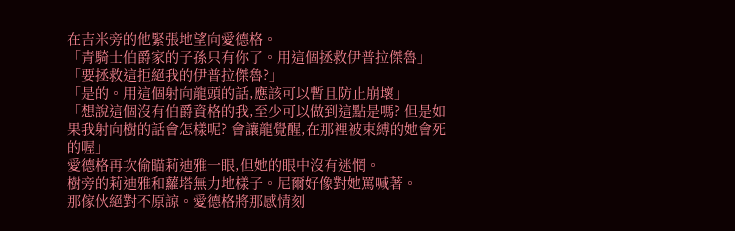在吉米旁的他緊張地望向愛德格。
「青騎士伯爵家的子孫只有你了。用這個拯救伊普拉傑魯」
「要拯救這拒絕我的伊普拉傑魯?」
「是的。用這個射向龍頭的話,應該可以暫且防止崩壞」
「想說這個沒有伯爵資格的我,至少可以做到這點是嗎? 但是如果我射向樹的話會怎樣呢? 會讓龍覺醒,在那裡被束縛的她會死的喔」
愛德格再次偷瞄莉迪雅一眼,但她的眼中沒有迷惘。
樹旁的莉迪雅和蘿塔無力地樣子。尼爾好像對她罵喊著。
那傢伙絕對不原諒。愛德格將那感情刻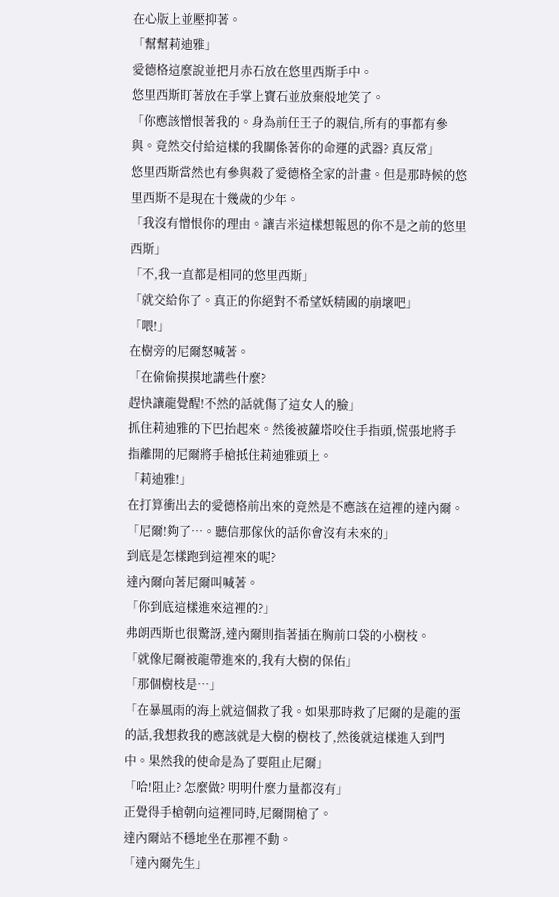在心版上並壓抑著。
「幫幫莉迪雅」
愛德格這麼說並把月赤石放在悠里西斯手中。
悠里西斯盯著放在手掌上寶石並放棄般地笑了。
「你應該憎恨著我的。身為前任王子的親信,所有的事都有參與。竟然交付給這樣的我關係著你的命運的武器? 真反常」
悠里西斯當然也有參與殺了愛德格全家的計畫。但是那時候的悠里西斯不是現在十幾歲的少年。
「我沒有憎恨你的理由。讓吉米這樣想報恩的你不是之前的悠里西斯」
「不,我一直都是相同的悠里西斯」
「就交給你了。真正的你絕對不希望妖精國的崩壞吧」
「喂!」
在樹旁的尼爾怒喊著。
「在偷偷摸摸地講些什麼?
趕快讓龍覺醒!不然的話就傷了這女人的臉」
抓住莉迪雅的下巴抬起來。然後被蘿塔咬住手指頭,慌張地將手指離開的尼爾將手槍抵住莉迪雅頭上。
「莉迪雅!」
在打算衝出去的愛德格前出來的竟然是不應該在這裡的達內爾。
「尼爾!夠了…。聽信那傢伙的話你會沒有未來的」
到底是怎樣跑到這裡來的呢?
達內爾向著尼爾叫喊著。
「你到底這樣進來這裡的?」
弗朗西斯也很驚訝,達內爾則指著插在胸前口袋的小樹枝。
「就像尼爾被龍帶進來的,我有大樹的保佑」
「那個樹枝是…」
「在暴風雨的海上就這個救了我。如果那時救了尼爾的是龍的蛋的話,我想救我的應該就是大樹的樹枝了,然後就這樣進入到門中。果然我的使命是為了要阻止尼爾」
「哈!阻止? 怎麼做? 明明什麼力量都沒有」
正覺得手槍朝向這裡同時,尼爾開槍了。
達內爾站不穩地坐在那裡不動。
「達內爾先生」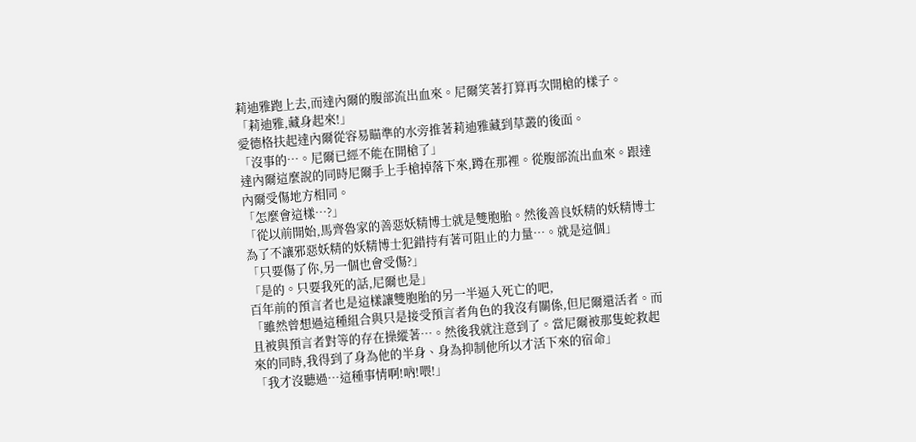莉迪雅跑上去,而達內爾的腹部流出血來。尼爾笑著打算再次開槍的樣子。
「莉迪雅,藏身起來!」
愛德格扶起達內爾從容易瞄準的水旁推著莉迪雅藏到草叢的後面。
「沒事的…。尼爾已經不能在開槍了」
達內爾這麼說的同時尼爾手上手槍掉落下來,蹲在那裡。從腹部流出血來。跟達內爾受傷地方相同。
「怎麼會這樣…?」
「從以前開始,馬齊魯家的善惡妖精博士就是雙胞胎。然後善良妖精的妖精博士為了不讓邪惡妖精的妖精博士犯錯持有著可阻止的力量…。就是這個」
「只要傷了你,另一個也會受傷?」
「是的。只要我死的話,尼爾也是」
百年前的預言者也是這樣讓雙胞胎的另一半逼入死亡的吧,
「雖然曾想過這種組合與只是接受預言者角色的我沒有關係,但尼爾還活者。而且被與預言者對等的存在操縱著…。然後我就注意到了。當尼爾被那隻蛇救起來的同時,我得到了身為他的半身、身為抑制他所以才活下來的宿命」
「我才沒聽過…這種事情啊!吶!喂!」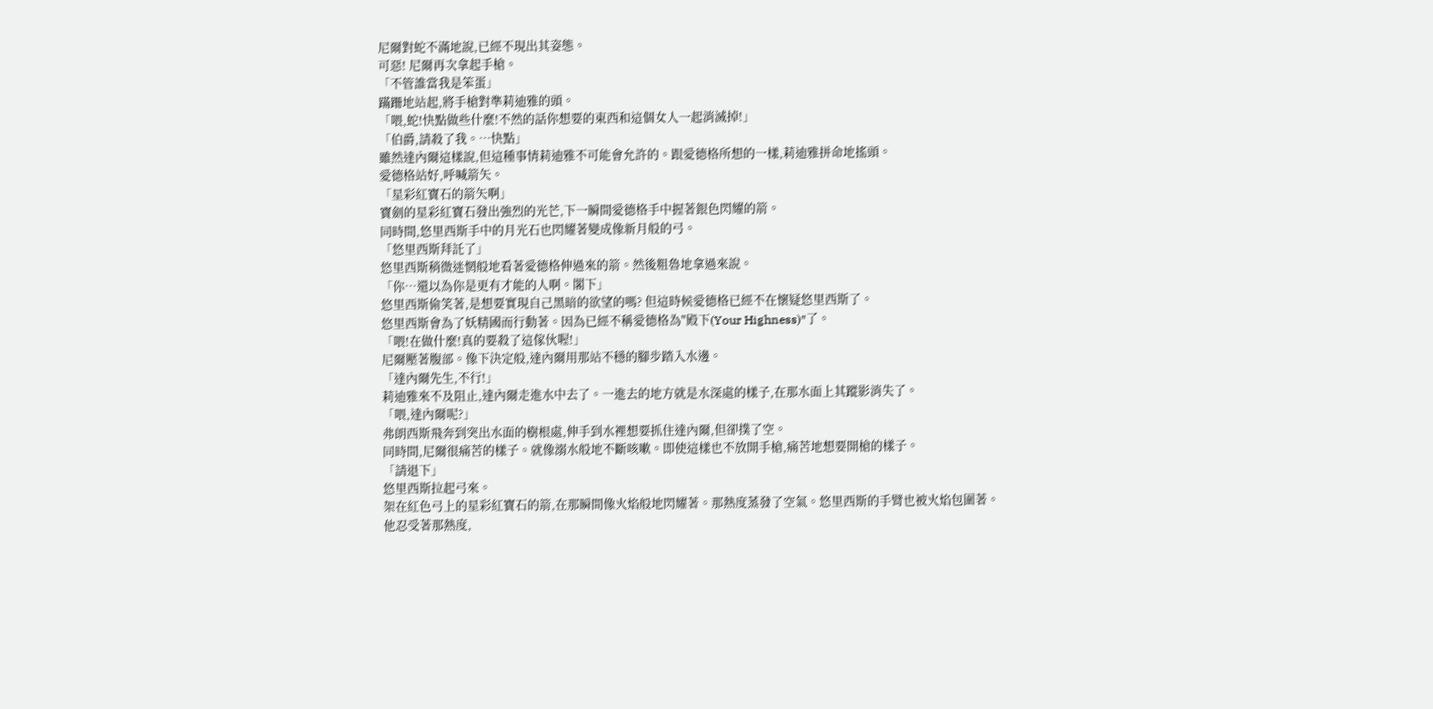尼爾對蛇不滿地說,已經不現出其姿態。
可惡! 尼爾再次拿起手槍。
「不管誰當我是笨蛋」
蹣跚地站起,將手槍對準莉迪雅的頭。
「喂,蛇!快點做些什麼!不然的話你想要的東西和這個女人一起消滅掉!」
「伯爵,請殺了我。…快點」
雖然達內爾這樣說,但這種事情莉迪雅不可能會允許的。跟愛德格所想的一樣,莉迪雅拼命地搖頭。
愛德格站好,呼喊箭矢。
「星彩紅寶石的箭矢啊」
寶劍的星彩紅寶石發出強烈的光芒,下一瞬間愛德格手中握著銀色閃耀的箭。
同時間,悠里西斯手中的月光石也閃耀著變成像新月般的弓。
「悠里西斯拜託了」
悠里西斯稍微迷惘般地看著愛德格伸過來的箭。然後粗魯地拿過來說。
「你…還以為你是更有才能的人啊。閣下」
悠里西斯偷笑著,是想要實現自己黑暗的欲望的嗎? 但這時候愛德格已經不在懷疑悠里西斯了。
悠里西斯會為了妖精國而行動著。因為已經不稱愛德格為"殿下(Your Highness)″了。
「喂!在做什麼!真的要殺了這傢伙喔!」
尼爾壓著腹部。像下決定般,達內爾用那站不穩的腳步踏入水邊。
「達內爾先生,不行!」
莉迪雅來不及阻止,達內爾走進水中去了。一進去的地方就是水深處的樣子,在那水面上其蹤影消失了。
「喂,達內爾呢?」
弗朗西斯飛奔到突出水面的樹根處,伸手到水裡想要抓住達內爾,但卻撲了空。
同時間,尼爾很痛苦的樣子。就像溺水般地不斷咳嗽。即使這樣也不放開手槍,痛苦地想要開槍的樣子。
「請退下」
悠里西斯拉起弓來。
架在紅色弓上的星彩紅寶石的箭,在那瞬間像火焰般地閃耀著。那熱度蒸發了空氣。悠里西斯的手臂也被火焰包圍著。
他忍受著那熱度,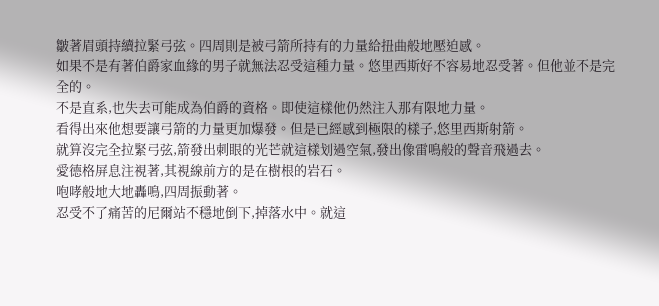皺著眉頭持續拉緊弓弦。四周則是被弓箭所持有的力量給扭曲般地壓迫感。
如果不是有著伯爵家血緣的男子就無法忍受這種力量。悠里西斯好不容易地忍受著。但他並不是完全的。
不是直系,也失去可能成為伯爵的資格。即使這樣他仍然注入那有限地力量。
看得出來他想要讓弓箭的力量更加爆發。但是已經感到極限的樣子,悠里西斯射箭。
就算沒完全拉緊弓弦,箭發出刺眼的光芒就這樣划過空氣,發出像雷鳴般的聲音飛過去。
愛德格屏息注視著,其視線前方的是在樹根的岩石。
咆哮般地大地轟鳴,四周振動著。
忍受不了痛苦的尼爾站不穩地倒下,掉落水中。就這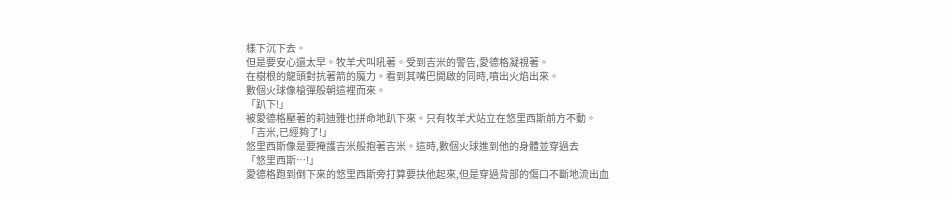樣下沉下去。
但是要安心還太早。牧羊犬叫吼著。受到吉米的警告,愛德格凝視著。
在樹根的龍頭對抗著箭的魔力。看到其嘴巴開啟的同時,噴出火焰出來。
數個火球像槍彈般朝這裡而來。
「趴下!」
被愛德格壓著的莉迪雅也拼命地趴下來。只有牧羊犬站立在悠里西斯前方不動。
「吉米,已經夠了!」
悠里西斯像是要掩護吉米般抱著吉米。這時,數個火球進到他的身體並穿過去
「悠里西斯…!」
愛德格跑到倒下來的悠里西斯旁打算要扶他起來,但是穿過背部的傷口不斷地流出血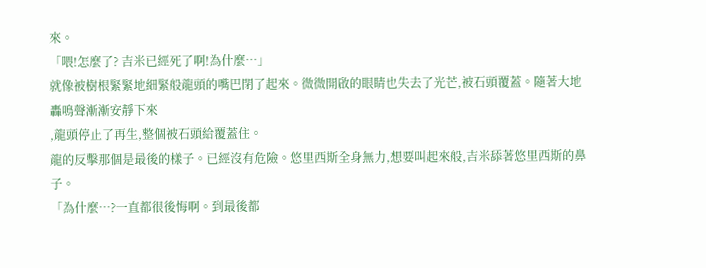來。
「喂!怎麼了? 吉米已經死了啊!為什麼…」
就像被樹根緊緊地細緊般龍頭的嘴巴閉了起來。微微開啟的眼睛也失去了光芒,被石頭覆蓋。隨著大地轟鳴聲漸漸安靜下來
,龍頭停止了再生,整個被石頭給覆蓋住。
龍的反擊那個是最後的樣子。已經沒有危險。悠里西斯全身無力,想要叫起來般,吉米舔著悠里西斯的鼻子。
「為什麼…?一直都很後悔啊。到最後都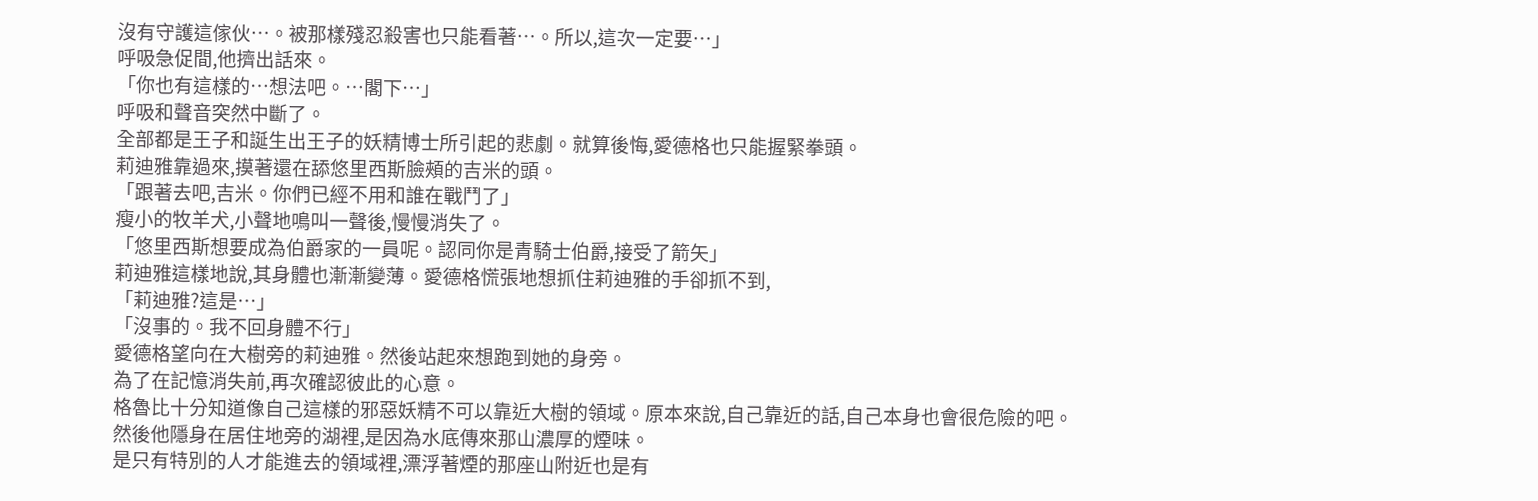沒有守護這傢伙…。被那樣殘忍殺害也只能看著…。所以,這次一定要…」
呼吸急促間,他擠出話來。
「你也有這樣的…想法吧。…閣下…」
呼吸和聲音突然中斷了。
全部都是王子和誕生出王子的妖精博士所引起的悲劇。就算後悔,愛德格也只能握緊拳頭。
莉迪雅靠過來,摸著還在舔悠里西斯臉頰的吉米的頭。
「跟著去吧,吉米。你們已經不用和誰在戰鬥了」
瘦小的牧羊犬,小聲地鳴叫一聲後,慢慢消失了。
「悠里西斯想要成為伯爵家的一員呢。認同你是青騎士伯爵,接受了箭矢」
莉迪雅這樣地說,其身體也漸漸變薄。愛德格慌張地想抓住莉迪雅的手卻抓不到,
「莉迪雅?這是…」
「沒事的。我不回身體不行」
愛德格望向在大樹旁的莉迪雅。然後站起來想跑到她的身旁。
為了在記憶消失前,再次確認彼此的心意。
格魯比十分知道像自己這樣的邪惡妖精不可以靠近大樹的領域。原本來說,自己靠近的話,自己本身也會很危險的吧。
然後他隱身在居住地旁的湖裡,是因為水底傳來那山濃厚的煙味。
是只有特別的人才能進去的領域裡,漂浮著煙的那座山附近也是有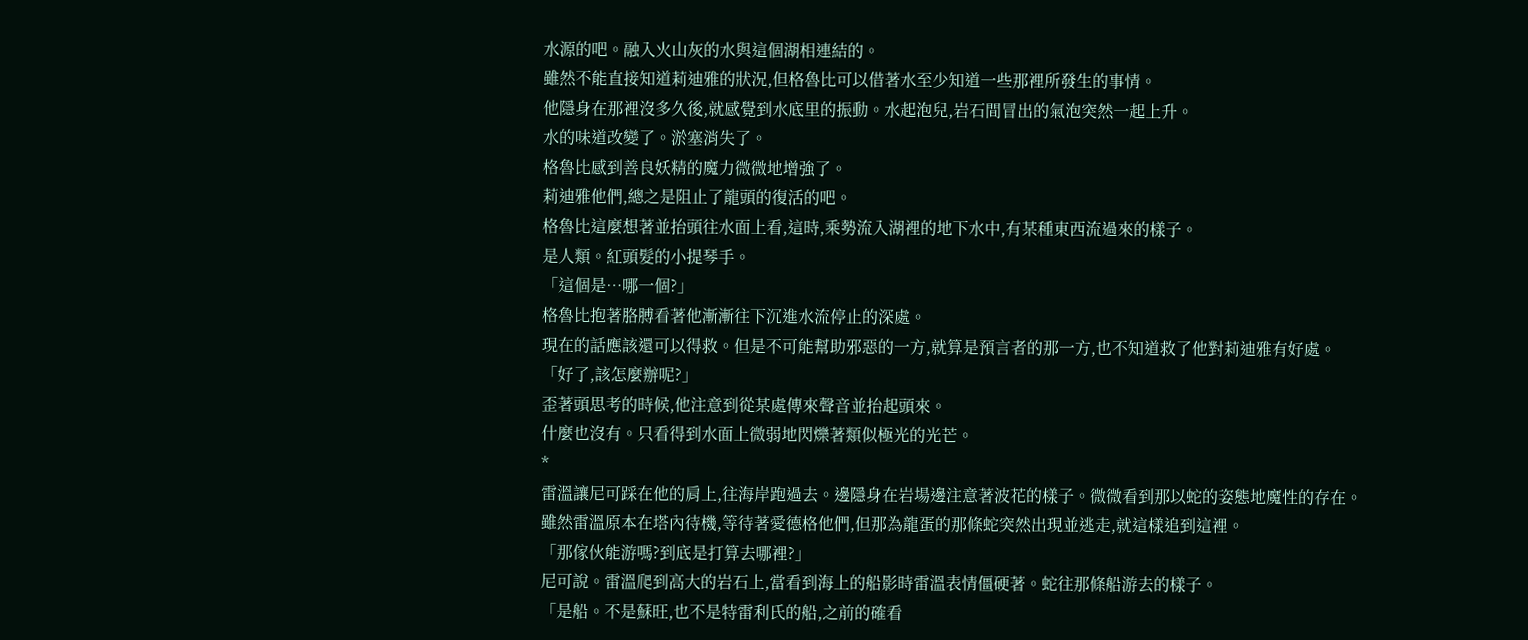水源的吧。融入火山灰的水與這個湖相連結的。
雖然不能直接知道莉迪雅的狀況,但格魯比可以借著水至少知道一些那裡所發生的事情。
他隱身在那裡沒多久後,就感覺到水底里的振動。水起泡兒,岩石間冒出的氣泡突然一起上升。
水的味道改變了。淤塞消失了。
格魯比感到善良妖精的魔力微微地增強了。
莉迪雅他們,總之是阻止了龍頭的復活的吧。
格魯比這麼想著並抬頭往水面上看,這時,乘勢流入湖裡的地下水中,有某種東西流過來的樣子。
是人類。紅頭髮的小提琴手。
「這個是…哪一個?」
格魯比抱著胳膊看著他漸漸往下沉進水流停止的深處。
現在的話應該還可以得救。但是不可能幫助邪惡的一方,就算是預言者的那一方,也不知道救了他對莉迪雅有好處。
「好了,該怎麼辦呢?」
歪著頭思考的時候,他注意到從某處傳來聲音並抬起頭來。
什麼也沒有。只看得到水面上微弱地閃爍著類似極光的光芒。
*
雷溫讓尼可踩在他的肩上,往海岸跑過去。邊隱身在岩場邊注意著波花的樣子。微微看到那以蛇的姿態地魔性的存在。
雖然雷溫原本在塔內待機,等待著愛德格他們,但那為龍蛋的那條蛇突然出現並逃走,就這樣追到這裡。
「那傢伙能游嗎?到底是打算去哪裡?」
尼可說。雷溫爬到高大的岩石上,當看到海上的船影時雷溫表情僵硬著。蛇往那條船游去的樣子。
「是船。不是蘇旺,也不是特雷利氏的船,之前的確看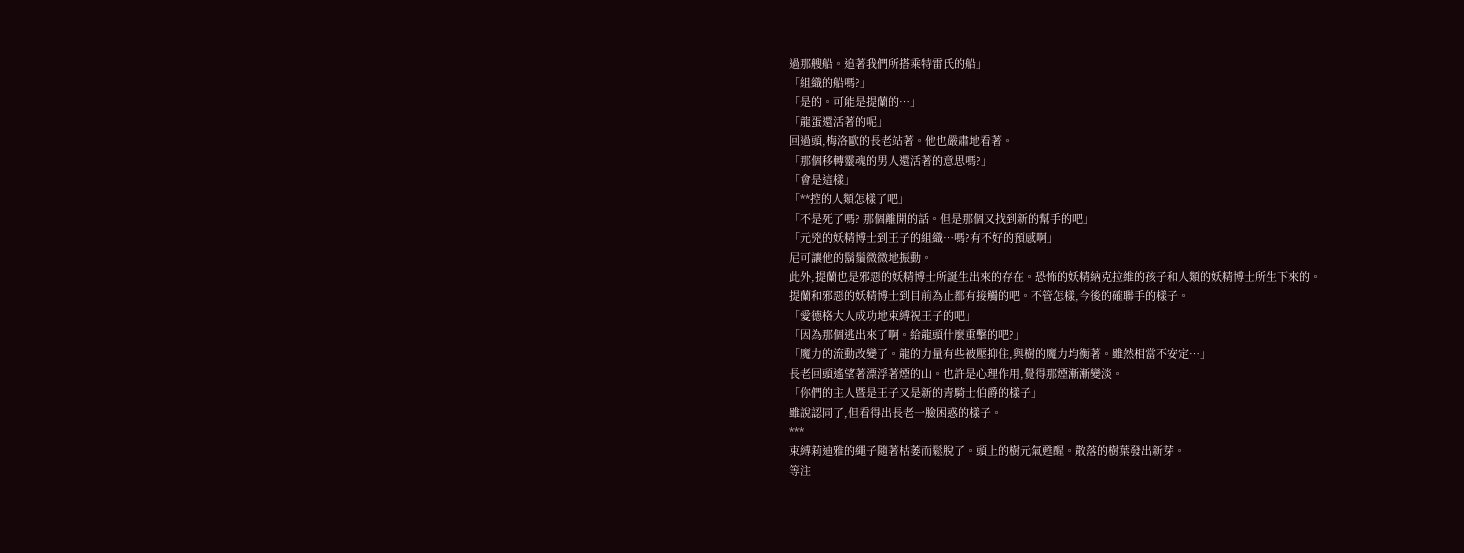過那艘船。追著我們所搭乘特雷氏的船」
「組織的船嗎?」
「是的。可能是提蘭的…」
「龍蛋還活著的呢」
回過頭,梅洛歐的長老站著。他也嚴肅地看著。
「那個移轉靈魂的男人還活著的意思嗎?」
「會是這樣」
「**控的人類怎樣了吧」
「不是死了嗎? 那個離開的話。但是那個又找到新的幫手的吧」
「元兇的妖精博士到王子的組織…嗎?有不好的預感啊」
尼可讓他的鬍鬚微微地振動。
此外,提蘭也是邪惡的妖精博士所誕生出來的存在。恐怖的妖精納克拉維的孩子和人類的妖精博士所生下來的。
提蘭和邪惡的妖精博士到目前為止都有接觸的吧。不管怎樣,今後的確聯手的樣子。
「愛德格大人成功地束縛祝王子的吧」
「因為那個逃出來了啊。給龍頭什麼重擊的吧?」
「魔力的流動改變了。龍的力量有些被壓抑住,與樹的魔力均衡著。雖然相當不安定…」
長老回頭遙望著漂浮著煙的山。也許是心理作用,覺得那煙漸漸變淡。
「你們的主人暨是王子又是新的青騎士伯爵的樣子」
雖說認同了,但看得出長老一臉困惑的樣子。
***
束縛莉迪雅的繩子隨著枯萎而鬆脫了。頭上的樹元氣甦醒。散落的樹葉發出新芽。
等注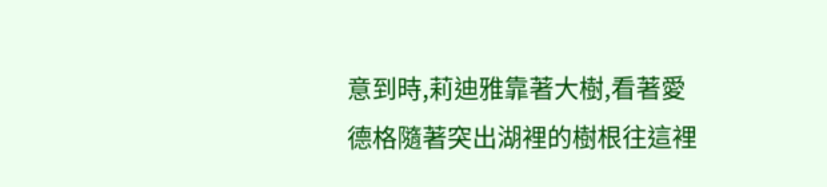意到時,莉迪雅靠著大樹,看著愛德格隨著突出湖裡的樹根往這裡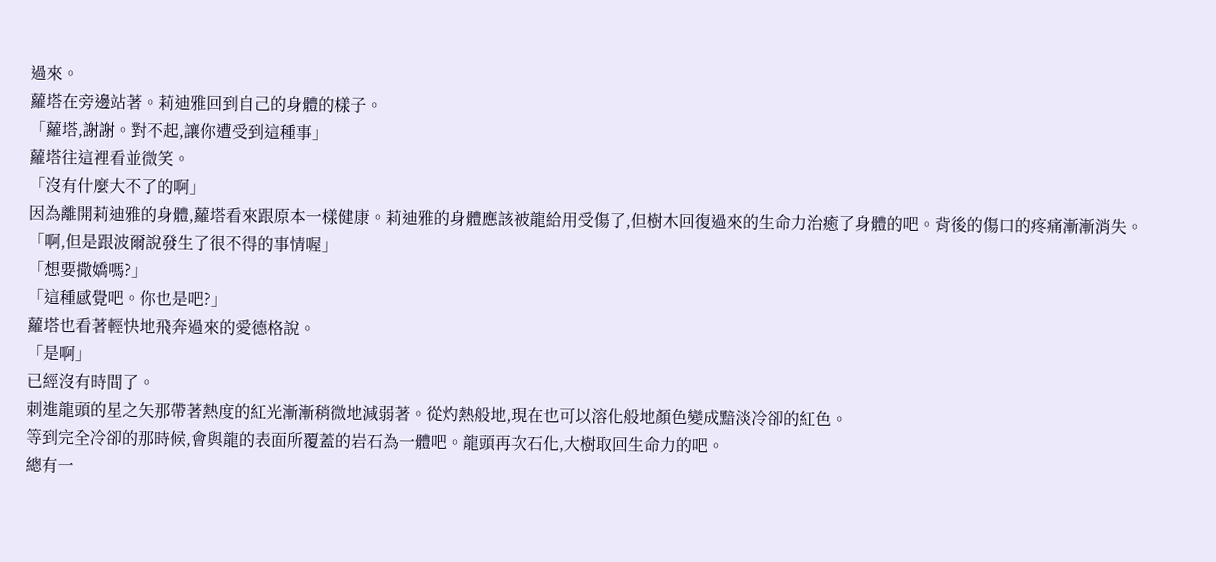過來。
蘿塔在旁邊站著。莉迪雅回到自己的身體的樣子。
「蘿塔,謝謝。對不起,讓你遭受到這種事」
蘿塔往這裡看並微笑。
「沒有什麼大不了的啊」
因為離開莉迪雅的身體,蘿塔看來跟原本一樣健康。莉迪雅的身體應該被龍給用受傷了,但樹木回復過來的生命力治癒了身體的吧。背後的傷口的疼痛漸漸消失。
「啊,但是跟波爾說發生了很不得的事情喔」
「想要撒嬌嗎?」
「這種感覺吧。你也是吧?」
蘿塔也看著輕快地飛奔過來的愛德格說。
「是啊」
已經沒有時間了。
刺進龍頭的星之矢那帶著熱度的紅光漸漸稍微地減弱著。從灼熱般地,現在也可以溶化般地顏色變成黯淡冷卻的紅色。
等到完全冷卻的那時候,會與龍的表面所覆蓋的岩石為一體吧。龍頭再次石化,大樹取回生命力的吧。
總有一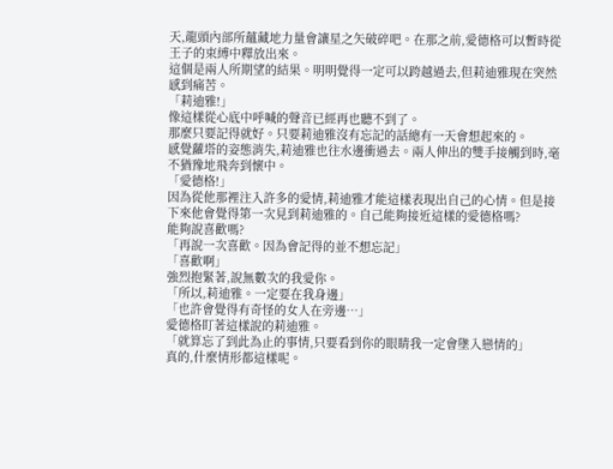天,龍頭內部所蘊藏地力量會讓星之矢破碎吧。在那之前,愛德格可以暫時從王子的束縛中釋放出來。
這個是兩人所期望的結果。明明覺得一定可以跨越過去,但莉迪雅現在突然感到痛苦。
「莉迪雅!」
像這樣從心底中呼喊的聲音已經再也聽不到了。
那麼只要記得就好。只要莉迪雅沒有忘記的話總有一天會想起來的。
感覺蘿塔的姿態消失,莉迪雅也往水邊衝過去。兩人伸出的雙手接觸到時,毫不猶豫地飛奔到懷中。
「愛德格!」
因為從他那裡注入許多的愛情,莉迪雅才能這樣表現出自己的心情。但是接下來他會覺得第一次見到莉迪雅的。自己能夠接近這樣的愛德格嗎?
能夠說喜歡嗎?
「再說一次喜歡。因為會記得的並不想忘記」
「喜歡啊」
強烈抱緊著,說無數次的我愛你。
「所以,莉迪雅。一定要在我身邊」
「也許會覺得有奇怪的女人在旁邊…」
愛德格盯著這樣說的莉迪雅。
「就算忘了到此為止的事情,只要看到你的眼睛我一定會墬入戀情的」
真的,什麼情形都這樣呢。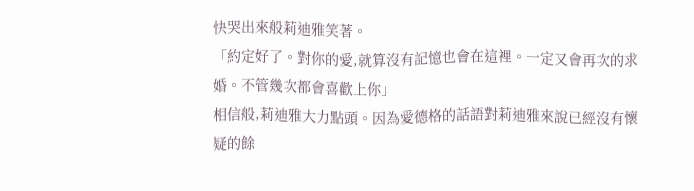快哭出來般莉迪雅笑著。
「約定好了。對你的愛,就算沒有記憶也會在這裡。一定又會再次的求婚。不管幾次都會喜歡上你」
相信般,莉迪雅大力點頭。因為愛德格的話語對莉迪雅來說已經沒有懷疑的餘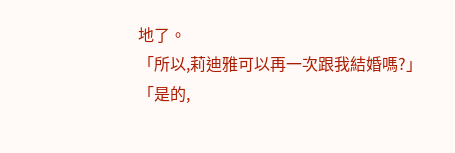地了。
「所以,莉迪雅可以再一次跟我結婚嗎?」
「是的,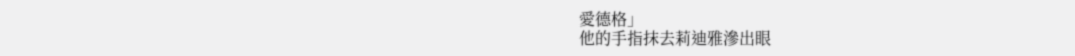愛德格」
他的手指抹去莉迪雅滲出眼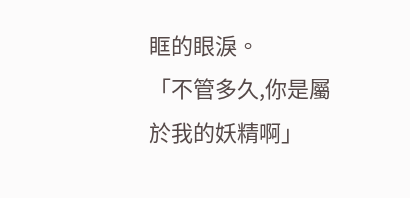眶的眼淚。
「不管多久,你是屬於我的妖精啊」